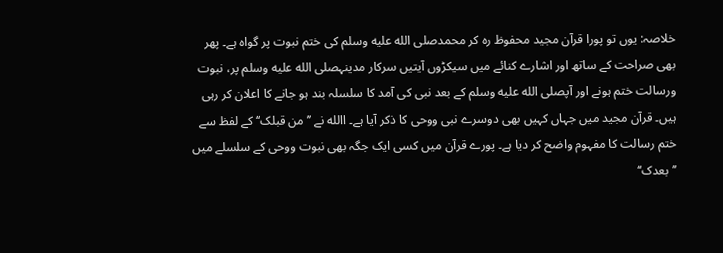خلاصہ: یوں تو پورا قرآن مجید محفوظ رہ کر محمدصلى الله عليه وسلم کی ختم نبوت پر گواہ ہے۔ پھر بھی صراحت کے ساتھ اور اشارے کنائے میں سیکڑوں آیتیں سرکار مدینہصلى الله عليه وسلم پر، نبوت ورسالت ختم ہونے اور آپصلى الله عليه وسلم کے بعد نبی کی آمد کا سلسلہ بند ہو جانے کا اعلان کر رہی ہیں۔ قرآن مجید میں جہاں کہیں بھی دوسرے نبی ووحی کا ذکر آیا ہے۔ االله نے ’’من قبلک‘‘ کے لفظ سے ختم رسالت کا مفہوم واضح کر دیا ہے۔ پورے قرآن میں کسی ایک جگہ بھی نبوت ووحی کے سلسلے میں ’’بعدک‘‘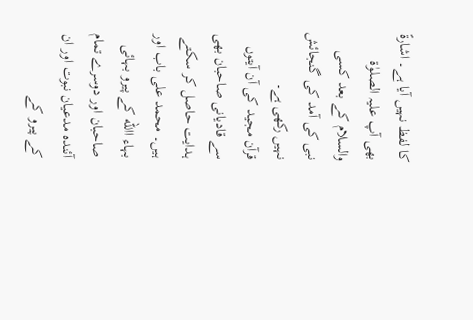کا لفظ نہیں آیا ہے۔ اشارۃً بھی آپ علیہ الصلوٰۃ والسلام کے بعد کسی نبی کی آمد کی گنجائش نہیں رکھی ہے۔
قرآن مجید کی آن آیتوں سے قادیانی صاحبان بھی ہدایت حاصل کر سکتے ہیں۔ محمد علی باب اور بہاء االله کے پیرو بہائی صاحبان اور دوسرے تمام آئندہ مدعیان نبوت اور ان کے پیرو کے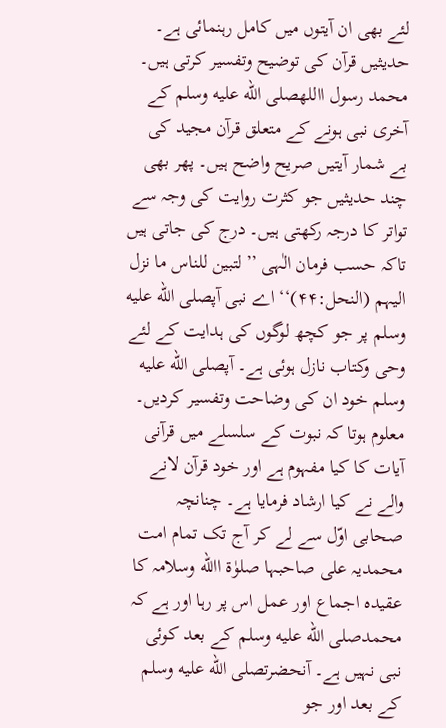لئے بھی ان آیتوں میں کامل رہنمائی ہے۔
حدیثیں قرآن کی توضیح وتفسیر کرتی ہیں۔ محمد رسول االلهصلى الله عليه وسلم کے آخری نبی ہونے کے متعلق قرآن مجید کی بے شمار آیتیں صریح واضح ہیں۔ پھر بھی چند حدیثیں جو کثرت روایت کی وجہ سے تواتر کا درجہ رکھتی ہیں۔ درج کی جاتی ہیں تاکہ حسب فرمان الٰہی ’’لتبین للناس ما نزل الیہم (النحل:۴۴)‘‘ اے نبی آپصلى الله عليه وسلم پر جو کچھ لوگوں کی ہدایت کے لئے وحی وکتاب نازل ہوئی ہے۔ آپصلى الله عليه وسلم خود ان کی وضاحت وتفسیر کردیں۔ معلوم ہوتا کہ نبوت کے سلسلے میں قرآنی آیات کا کیا مفہوم ہے اور خود قرآن لانے والے نے کیا ارشاد فرمایا ہے۔ چنانچہ صحابی اوّل سے لے کر آج تک تمام امت محمدیہ علی صاحبہا صلوٰۃ االله وسلامہ کا عقیدہ اجماع اور عمل اس پر رہا اور ہے کہ محمدصلى الله عليه وسلم کے بعد کوئی نبی نہیں ہے۔ آنحضرتصلى الله عليه وسلم کے بعد اور جو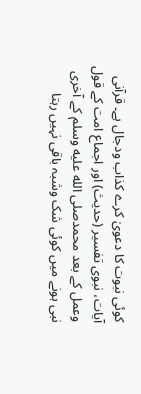کوئی نبوت کا دعویٰ کرے کذاب ودجال ہے۔ قرآنی آیات، نبوی تفسیر (حدیث) اور اجماع امت کے قول وعمل کے بعد محمدصلى الله عليه وسلم کے آخری نبی ہونے میں کوئی شک وشبہ باقی نہیں رہتا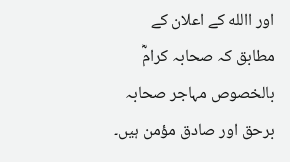اور االله کے اعلان کے مطابق کہ صحابہ کرامؓ بالخصوص مہاجر صحابہ برحق اور صادق مؤمن ہیں۔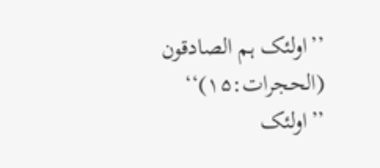’’اولئک ہم الصادقون (الحجرات:۱۵)‘‘
’’اولئک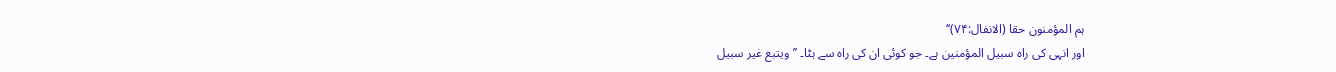ہم المؤمنون حقا (الانفال:۷۴)‘‘
اور انہی کی راہ سبیل المؤمنین ہے۔ جو کوئی ان کی راہ سے ہٹا۔ ’’ویتبع غیر سبیل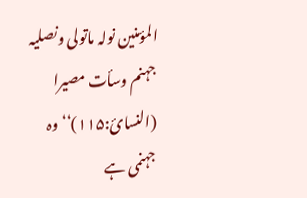المؤمنین نولہ ماتولی ونصلیہ جہنم وسأت مصیرا (النسائ:۱۱۵)‘‘ وہ جہنمی ہے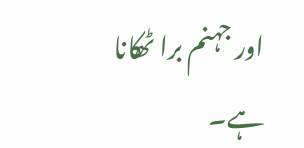اور جہنم برا ٹھکانا ہے۔